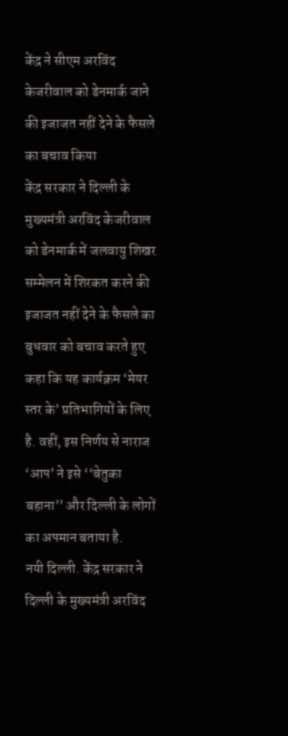केंद्र ने सीएम अरविंद केजरीवाल को डेनमार्क जाने की इजाजत नहीं देने के फैसले का बचाव किया
केंद्र सरकार ने दिल्ली के मुख्यमंत्री अरविंद केजरीवाल को डेनमार्क में जलवायु शिखर सम्मेलन में शिरकत करने की इजाजत नहीं देने के फैसले का बुधवार को बचाव करते हुए कहा कि यह कार्यक्रम ‘मेयर स्तर के’ प्रतिभागियों के लिए है. वहीं, इस निर्णय से नाराज ‘आप’ ने इसे ‘‘बेतुका बहाना’’ और दिल्ली के लोगों का अपमान बताया है.
नयी दिल्ली. केंद्र सरकार ने दिल्ली के मुख्यमंत्री अरविंद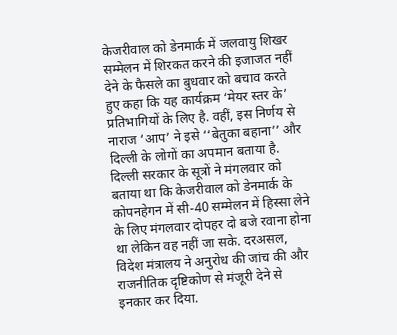केजरीवाल को डेनमार्क में जलवायु शिखर सम्मेलन में शिरकत करने की इजाजत नहीं देने के फैसले का बुधवार को बचाव करते हुए कहा कि यह कार्यक्रम ‘मेयर स्तर के’ प्रतिभागियों के लिए है. वहीं, इस निर्णय से नाराज ‘आप’ ने इसे ‘‘बेतुका बहाना’’ और दिल्ली के लोगों का अपमान बताया है. दिल्ली सरकार के सूत्रों ने मंगलवार को बताया था कि केजरीवाल को डेनमार्क के कोपनहेगन में सी-40 सम्मेलन में हिस्सा लेने के लिए मंगलवार दोपहर दो बजे रवाना होना था लेकिन वह नहीं जा सके. दरअसल, विदेश मंत्रालय ने अनुरोध की जांच की और राजनीतिक दृष्टिकोण से मंजूरी देने से इनकार कर दिया.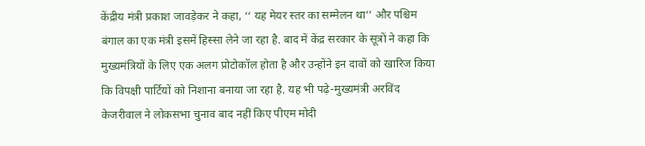केंद्रीय मंत्री प्रकाश जावड़ेकर ने कहा, ‘‘ यह मेयर स्तर का सम्मेलन था’’ और पश्चिम बंगाल का एक मंत्री इसमें हिस्सा लेने जा रहा है. बाद में केंद्र सरकार के सूत्रों ने कहा कि मुख्यमंत्रियों के लिए एक अलग प्रोटोकॉल होता है और उन्होंने इन दावों को खारिज किया कि विपक्षी पार्टियों को निशाना बनाया जा रहा है. यह भी पढ़े-मुख्यमंत्री अरविंद केजरीवाल ने लोकसभा चुनाव बाद नहीं किए पीएम मोदी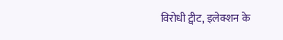विरोधी ट्वीट, इलेक्शन के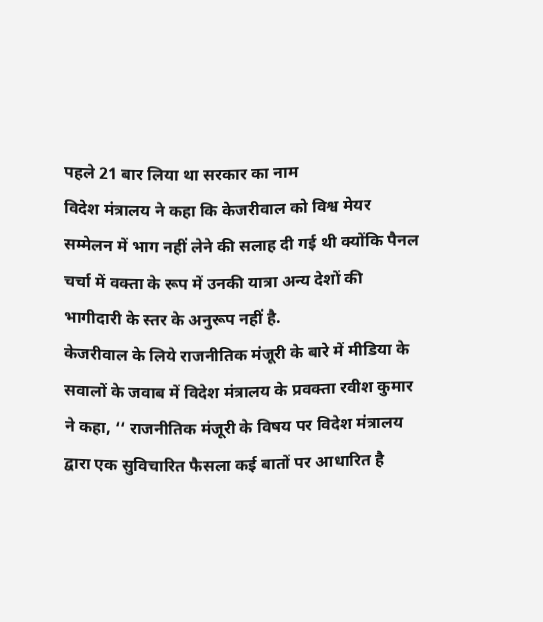पहले 21 बार लिया था सरकार का नाम
विदेश मंत्रालय ने कहा कि केजरीवाल को विश्व मेयर सम्मेलन में भाग नहीं लेने की सलाह दी गई थी क्योंकि पैनल चर्चा में वक्ता के रूप में उनकी यात्रा अन्य देशों की भागीदारी के स्तर के अनुरूप नहीं है.
केजरीवाल के लिये राजनीतिक मंजूरी के बारे में मीडिया के सवालों के जवाब में विदेश मंत्रालय के प्रवक्ता रवीश कुमार ने कहा, ‘‘ राजनीतिक मंजूरी के विषय पर विदेश मंत्रालय द्वारा एक सुविचारित फैसला कई बातों पर आधारित है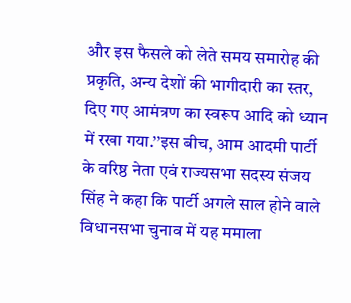और इस फैसले को लेते समय समारोह की प्रकृति, अन्य देशों की भागीदारी का स्तर, दिए गए आमंत्रण का स्वरूप आदि को ध्यान में रखा गया.’’इस बीच, आम आदमी पार्टी के वरिष्ठ नेता एवं राज्यसभा सदस्य संजय सिंह ने कहा कि पार्टी अगले साल होने वाले विधानसभा चुनाव में यह ममाला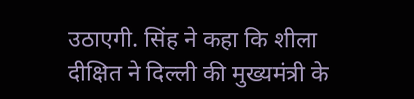उठाएगी. सिंह ने कहा कि शीला दीक्षित ने दिल्ली की मुख्यमंत्री के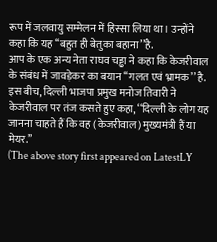रूप में जलवायु सम्मेलन में हिस्सा लिया था। उन्होंने कहा कि यह ‘‘बहुत ही बेतुका बहाना’’है.
आप के एक अन्य नेता राघव चड्ढा ने कहा कि केजरीवाल के संबंध में जावड़ेकर का बयान ‘‘गलत एवं भ्रामक’’ है. इस बीच, दिल्ली भाजपा प्रमुख मनोज तिवारी ने केजरीवाल पर तंज कसते हुए कहा, ‘‘दिल्ली के लोग यह जानना चाहते हैं कि वह (केजरीवाल) मुख्यमंत्री हैं या मेयर.’’
(The above story first appeared on LatestLY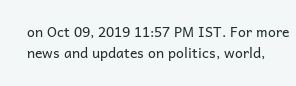on Oct 09, 2019 11:57 PM IST. For more news and updates on politics, world,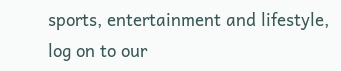sports, entertainment and lifestyle, log on to our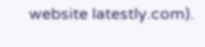website latestly.com).